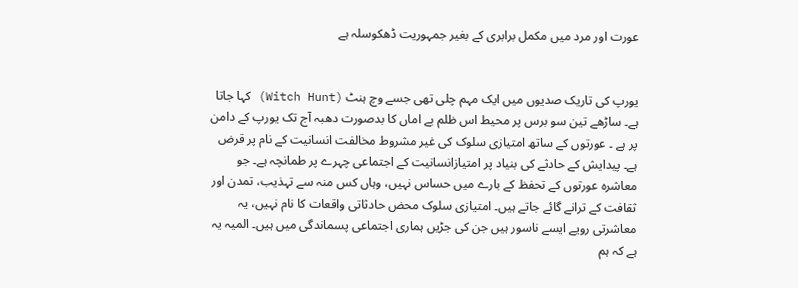عورت اور مرد میں مکمل برابری کے بغیر جمہوریت ڈھکوسلہ ہے


یورپ کی تاریک صدیوں میں ایک مہم چلی تھی جسے وچ ہنٹ (Witch Hunt) کہا جاتا ہے۔ ساڑھے تین سو برس پر محیط اس ظلم بے اماں کا بدصورت دھبہ آج تک یورپ کے دامن پر ہے ۔ عورتوں کے ساتھ امتیازی سلوک کی غیر مشروط مخالفت انسانیت کے نام پر قرض ہے۔ پیدایش کے حادثے کی بنیاد پر امتیازانسانیت کے اجتماعی چہرے پر طمانچہ ہے۔ جو معاشرہ عورتوں کے تحفظ کے بارے میں حساس نہیں، وہاں کس منہ سے تہذیب، تمدن اور ثقافت کے ترانے گائے جاتے ہیں۔ امتیازی سلوک محض حادثاتی واقعات کا نام نہیں، یہ معاشرتی رویے ایسے ناسور ہیں جن کی جڑیں ہماری اجتماعی پسماندگی میں ہیں۔ المیہ یہ ہے کہ ہم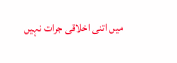میں اتنی اخلاقی جرات نہیں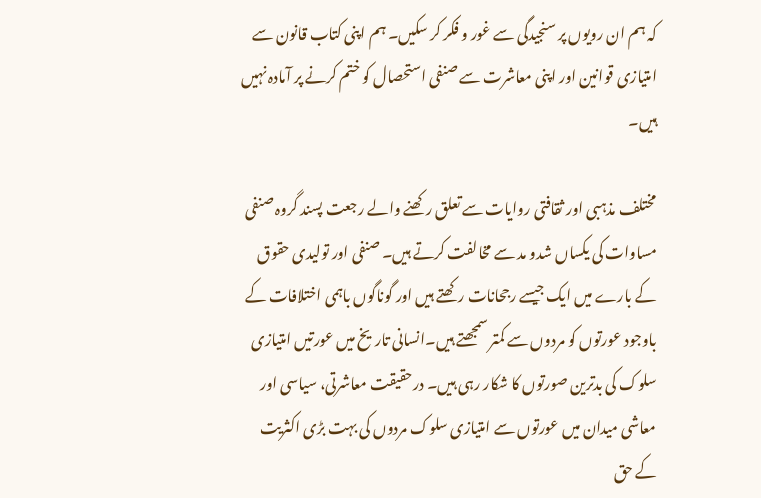کہ ہم ان رویوں پر سنجیدگی سے غور و فکر کر سکیں۔ ہم اپنی کتاب قانون سے امتیازی قوانین اور اپنی معاشرت سے صنفی استحصال کو ختم کرنے پر آمادہ نہیں ہیں۔

مختلف مذہبی اور ثقافتی روایات سے تعلق رکھنے والے رجعت پسند گروہ صنفی مساوات کی یکساں شدو مد سے مخالفت کرتے ہیں۔ صنفی اور تولیدی حقوق کے بارے میں ایک جیسے رجحانات رکھتے ہیں اور گوناگوں باہمی اختلافات کے باوجود عورتوں کو مردوں سے کمتر سمجھتے ہیں۔انسانی تاریخ میں عورتیں امتیازی سلوک کی بدترین صورتوں کا شکار رہی ہیں۔ درحقیقت معاشرتی، سیاسی اور معاشی میدان میں عورتوں سے امتیازی سلوک مردوں کی بہت بڑی اکثریت کے حق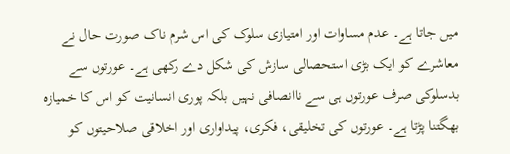میں جاتا ہے۔ عدم مساوات اور امتیازی سلوک کی اس شرم ناک صورت حال نے معاشرے کو ایک بڑی استحصالی سازش کی شکل دے رکھی ہے۔ عورتوں سے بدسلوکی صرف عورتوں ہی سے ناانصافی نہیں بلکہ پوری انسانیت کو اس کا خمیازہ بھگتنا پڑتا ہے۔ عورتوں کی تخلیقی، فکری، پیداواری اور اخلاقی صلاحیتوں کو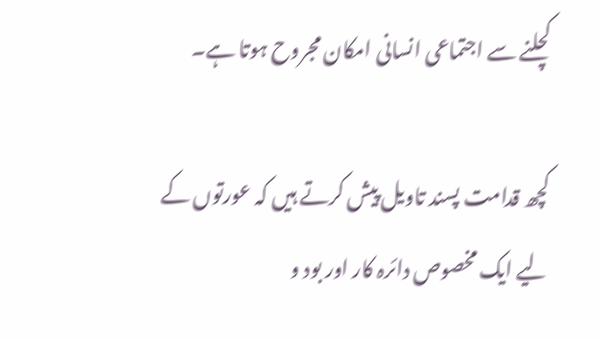کچلنے سے اجتماعی انسانی امکان مجروح ہوتا ہے۔

کچھ قدامت پسند تاویل پیش کرتے ہیں کہ عورتوں کے لیے ایک مخصوص دائرہ کار اور بود و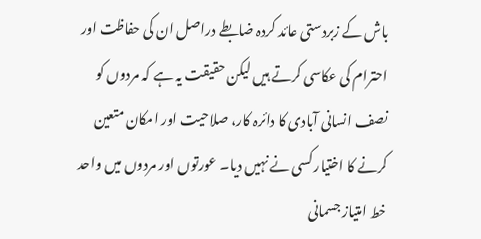باش کے زبردستی عائد کردہ ضابطے دراصل ان کی حفاظت اور احترام کی عکاسی کرتے ہیں لیکن حقیقت یہ ہے کہ مردوں کو نصف انسانی آبادی کا دائرہ کار، صلاحیت اور امکان متعین کرنے کا اختیار کسی نے نہیں دیا۔ عورتوں اور مردوں میں واحد خط امتیاز جسمانی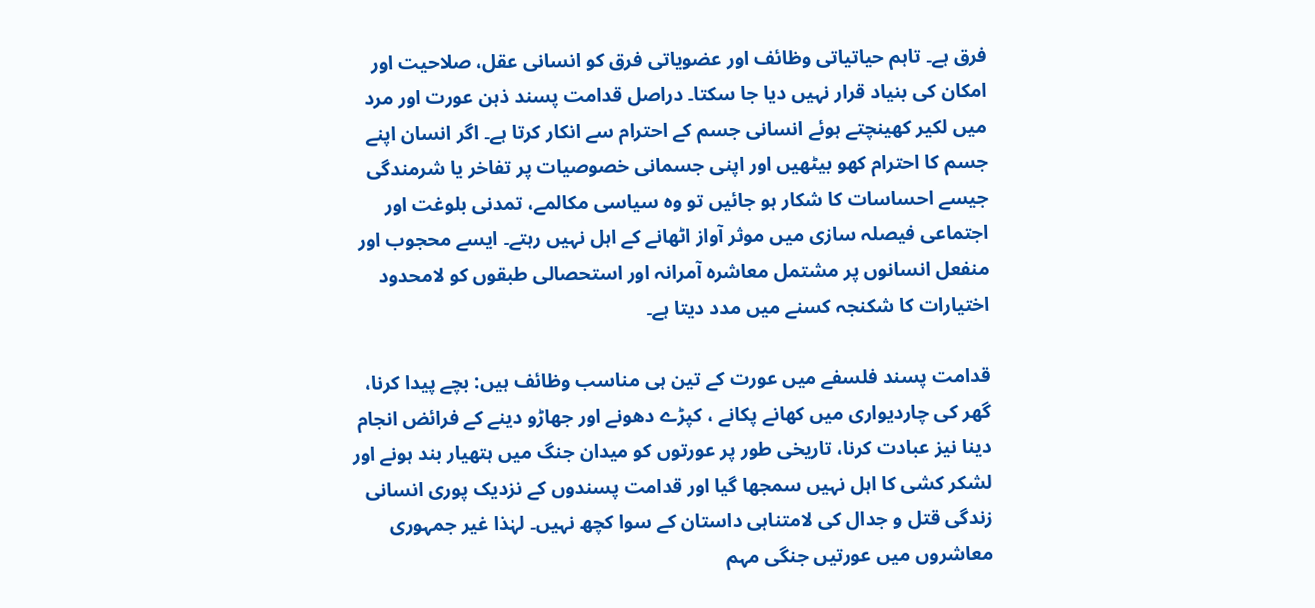فرق ہے۔ تاہم حیاتیاتی وظائف اور عضویاتی فرق کو انسانی عقل، صلاحیت اور امکان کی بنیاد قرار نہیں دیا جا سکتا۔ دراصل قدامت پسند ذہن عورت اور مرد میں لکیر کھینچتے ہوئے انسانی جسم کے احترام سے انکار کرتا ہے۔ اگر انسان اپنے جسم کا احترام کھو بیٹھیں اور اپنی جسمانی خصوصیات پر تفاخر یا شرمندگی جیسے احساسات کا شکار ہو جائیں تو وہ سیاسی مکالمے، تمدنی بلوغت اور اجتماعی فیصلہ سازی میں موثر آواز اٹھانے کے اہل نہیں رہتے۔ ایسے محجوب اور منفعل انسانوں پر مشتمل معاشرہ آمرانہ اور استحصالی طبقوں کو لامحدود اختیارات کا شکنجہ کسنے میں مدد دیتا ہے۔

قدامت پسند فلسفے میں عورت کے تین ہی مناسب وظائف ہیں: بچے پیدا کرنا، گھر کی چاردیواری میں کھانے پکانے ، کپڑے دھونے اور جھاڑو دینے کے فرائض انجام دینا نیز عبادت کرنا، تاریخی طور پر عورتوں کو میدان جنگ میں ہتھیار بند ہونے اور لشکر کشی کا اہل نہیں سمجھا گیا اور قدامت پسندوں کے نزدیک پوری انسانی زندگی قتل و جدال کی لامتناہی داستان کے سوا کچھ نہیں۔ لہٰذا غیر جمہوری معاشروں میں عورتیں جنگی مہم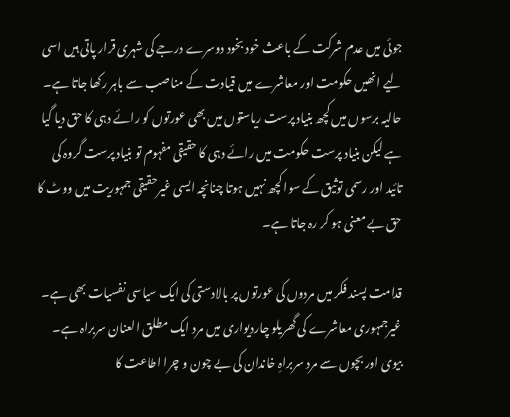جوئی میں عدم شرکت کے باعث خود بخود دوسرے درجے کی شہری قرار پاتی ہیں اسی لیے انھیں حکومت اور معاشرے میں قیادت کے مناصب سے باہر رکھا جاتا ہے۔ حالیہ برسوں میں کچھ بنیاد پرست ریاستوں میں بھی عورتوں کو رائے دہی کا حق دیا گیا ہے لیکن بنیاد پرست حکومت میں رائے دہی کا حقیقی مفہوم تو بنیاد پرست گروہ کی تائید اور رسمی توثیق کے سوا کچھ نہیں ہوتا چنانچہ ایسی غیرحقیقی جمہوریت میں ووٹ کا حق بے معنی ہو کر رہ جاتا ہے۔

قدامت پسند فکر میں مردوں کی عورتوں پر بالادستی کی ایک سیاسی نفسیات بھی ہے۔ غیرجمہوری معاشرے کی گھریلو چاردیواری میں مرد ایک مطلق العنان سربراہ ہے۔ بیوی اور بچوں سے مرد سربراہِ خاندان کی بے چون و چرا اطاعت کا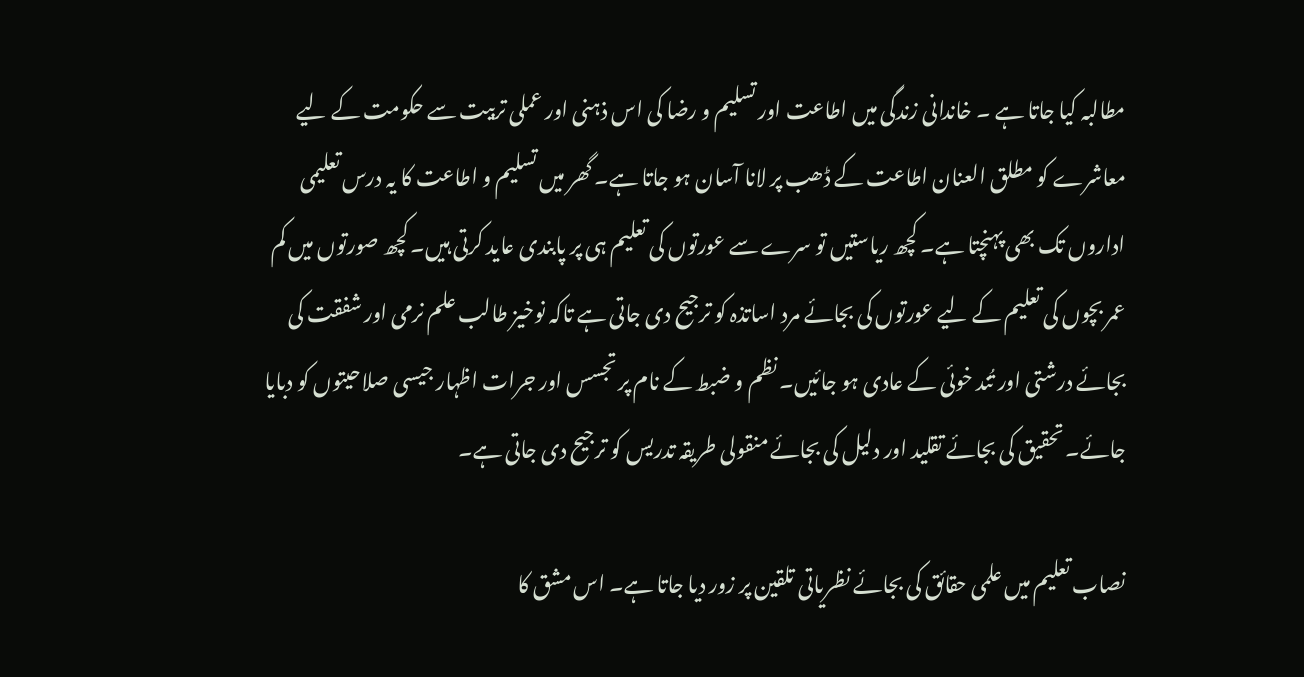مطالبہ کیا جاتا ہے ۔ خاندانی زندگی میں اطاعت اور تسلیم و رضا کی اس ذہنی اور عملی تربیت سے حکومت کے لیے معاشرے کو مطلق العنان اطاعت کے ڈھب پر لانا آسان ہو جاتا ہے۔ گھر میں تسلیم و اطاعت کا یہ درس تعلیمی اداروں تک بھی پہنچتا ہے۔ کچھ ریاستیں تو سرے سے عورتوں کی تعلیم ہی پر پابندی عاید کرتی ہیں۔ کچھ صورتوں میں کم عمر بچوں کی تعلیم کے لیے عورتوں کی بجائے مرد اساتذہ کو ترجیح دی جاتی ہے تاکہ نوخیز طالب علم نرمی اور شفقت کی بجائے درشتی اور تُند خوئی کے عادی ہو جائیں۔ نظم و ضبط کے نام پر تجسس اور جرات اظہار جیسی صلاحیتوں کو دبایا جائے۔ تحقیق کی بجائے تقلید اور دلیل کی بجائے منقولی طریقہ تدریس کو ترجیح دی جاتی ہے۔

نصاب تعلیم میں علمی حقائق کی بجائے نظریاتی تلقین پر زور دیا جاتا ہے۔ اس مشق کا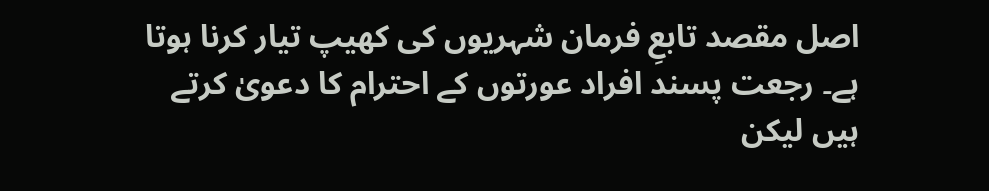اصل مقصد تابعِ فرمان شہریوں کی کھیپ تیار کرنا ہوتا ہے۔ رجعت پسند افراد عورتوں کے احترام کا دعویٰ کرتے ہیں لیکن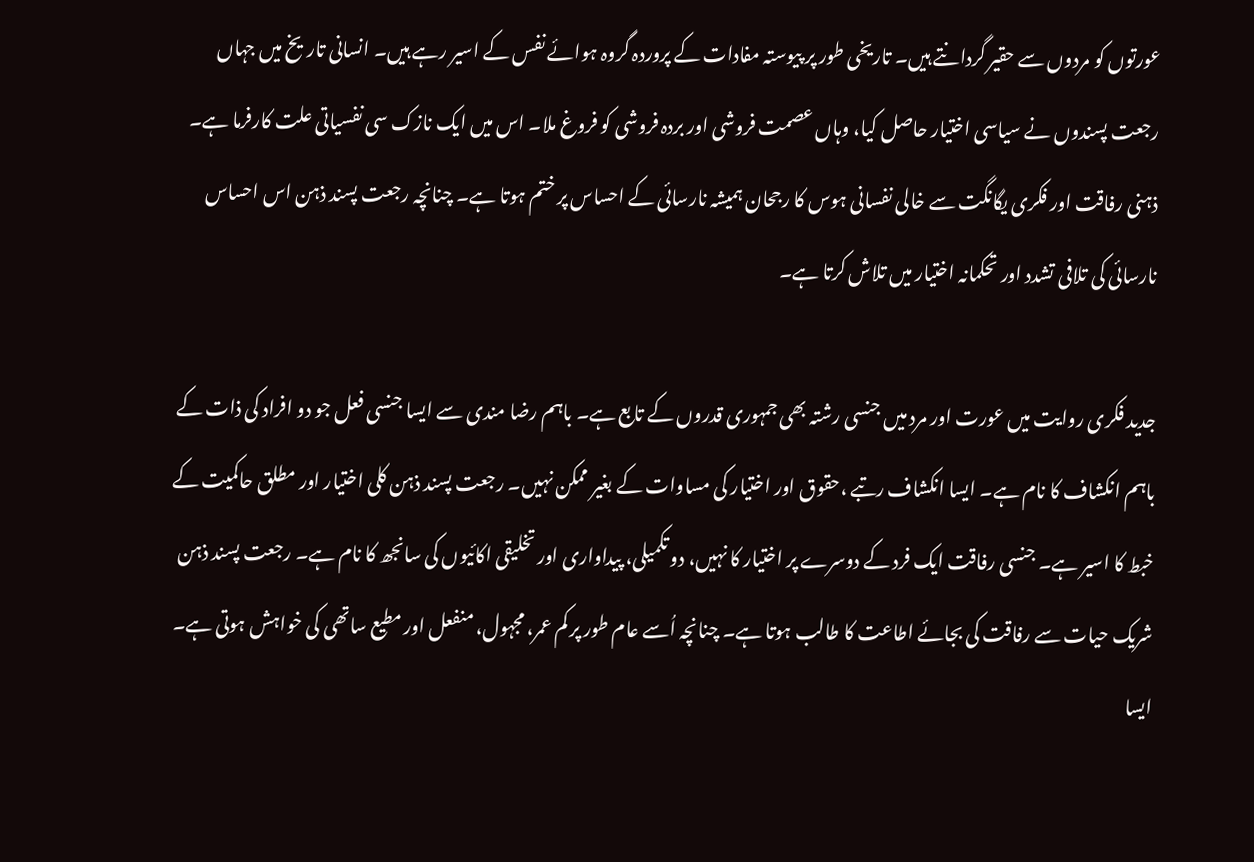عورتوں کو مردوں سے حقیر گردانتے ہیں۔ تاریخی طور پر پیوستہ مفادات کے پروردہ گروہ ہوائے نفس کے اسیر رہے ہیں۔ انسانی تاریخ میں جہاں رجعت پسندوں نے سیاسی اختیار حاصل کیا، وہاں عصمت فروشی اور بردہ فروشی کو فروغ ملا۔ اس میں ایک نازک سی نفسیاتی علت کارفرما ہے۔ ذہنی رفاقت اور فکری یگانگت سے خالی نفسانی ہوس کا رجحان ہمیشہ نارسائی کے احساس پر ختم ہوتا ہے۔ چنانچہ رجعت پسند ذہن اس احساس نارسائی کی تلافی تشدد اور تحکمانہ اختیار میں تلاش کرتا ہے۔

جدید فکری روایت میں عورت اور مرد میں جنسی رشتہ بھی جمہوری قدروں کے تابع ہے۔ باہم رضا مندی سے ایسا جنسی فعل جو دو افراد کی ذات کے باہم انکشاف کا نام ہے۔ ایسا انکشاف رتبے ،حقوق اور اختیار کی مساوات کے بغیر ممکن نہیں۔ رجعت پسند ذہن کلی اختیار اور مطلق حاکمیت کے خبط کا اسیر ہے۔ جنسی رفاقت ایک فرد کے دوسرے پر اختیار کا نہیں، دو تکمیلی، پیداواری اور تخلیقی اکائیوں کی سانجھ کا نام ہے۔ رجعت پسند ذہن شریک حیات سے رفاقت کی بجائے اطاعت کا طالب ہوتا ہے۔ چنانچہ اُسے عام طور پر کم عمر، مجہول، منفعل اور مطیع ساتھی کی خواہش ہوتی ہے۔ ایسا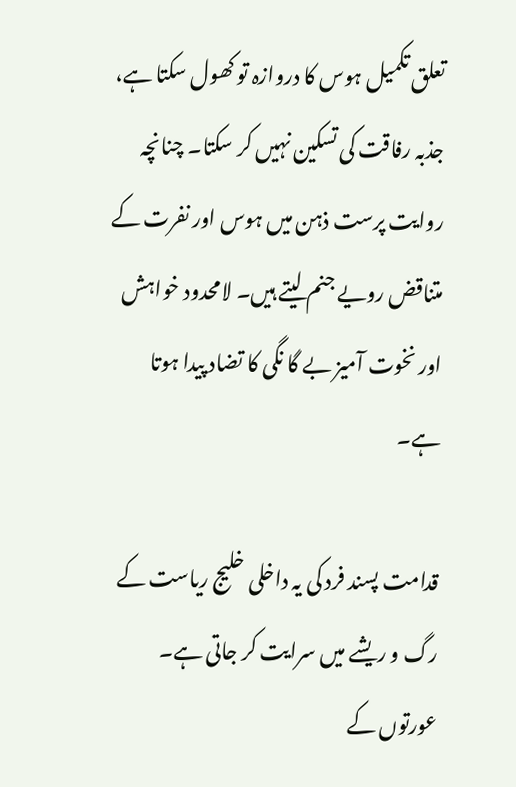تعلق تکمیل ہوس کا دروازہ تو کھول سکتا ہے، جذبہ رفاقت کی تسکین نہیں کر سکتا۔ چنانچہ روایت پرست ذہن میں ہوس اور نفرت کے متناقض رویے جنم لیتے ہیں۔ لامحدود خواہش اور نخوت آمیز بے گا نگی کا تضاد پیدا ہوتا ہے۔

قدامت پسند فرد کی یہ داخلی خلیج ریاست کے رگ و ریشے میں سرایت کر جاتی ہے۔ عورتوں کے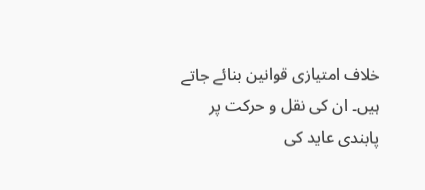خلاف امتیازی قوانین بنائے جاتے ہیں۔ ان کی نقل و حرکت پر پابندی عاید کی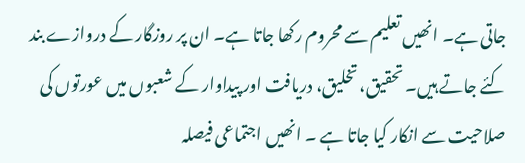جاتی ہے۔ انھیں تعلیم سے محروم رکھا جاتا ہے۔ ان پر روزگار کے دروازے بند کئے جاتے ہیں۔ تحقیق، تخلیق، دریافت اور پیداوار کے شعبوں میں عورتوں کی صلاحیت سے انکار کیا جاتا ہے ۔ انھیں اجتماعی فیصلہ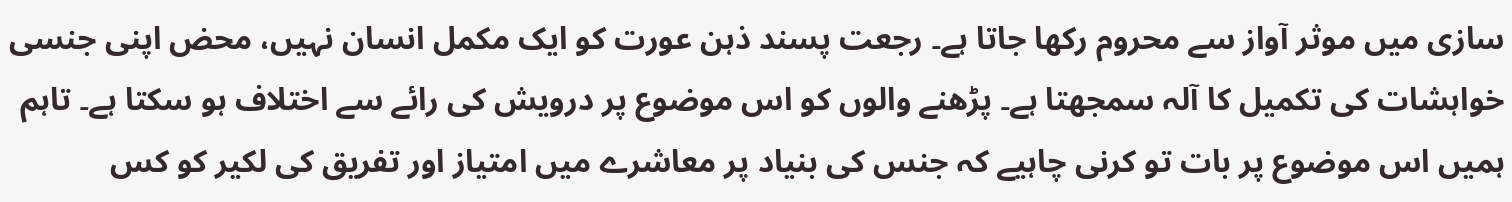سازی میں موثر آواز سے محروم رکھا جاتا ہے۔ رجعت پسند ذہن عورت کو ایک مکمل انسان نہیں، محض اپنی جنسی خواہشات کی تکمیل کا آلہ سمجھتا ہے۔ پڑھنے والوں کو اس موضوع پر درویش کی رائے سے اختلاف ہو سکتا ہے۔ تاہم ہمیں اس موضوع پر بات تو کرنی چاہیے کہ جنس کی بنیاد پر معاشرے میں امتیاز اور تفریق کی لکیر کو کس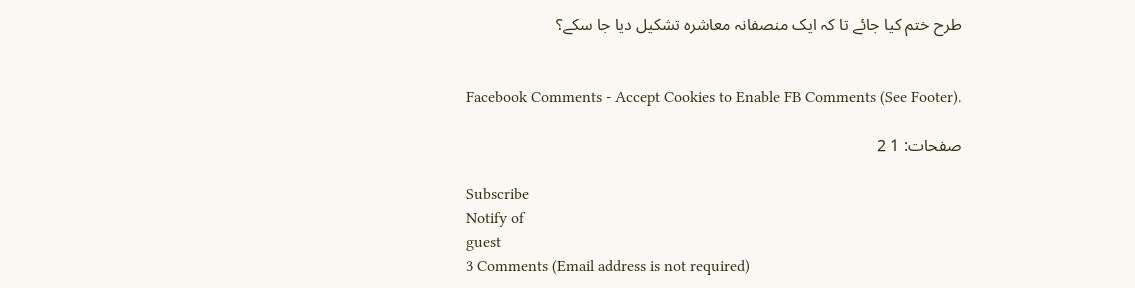طرح ختم کیا جائے تا کہ ایک منصفانہ معاشرہ تشکیل دیا جا سکے؟


Facebook Comments - Accept Cookies to Enable FB Comments (See Footer).

صفحات: 1 2

Subscribe
Notify of
guest
3 Comments (Email address is not required)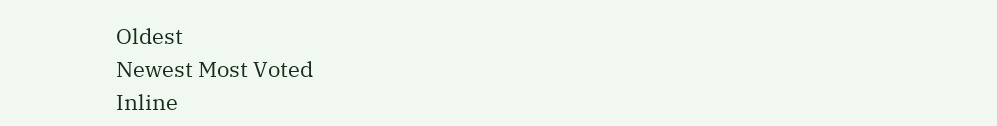Oldest
Newest Most Voted
Inline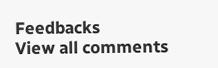Feedbacks
View all comments